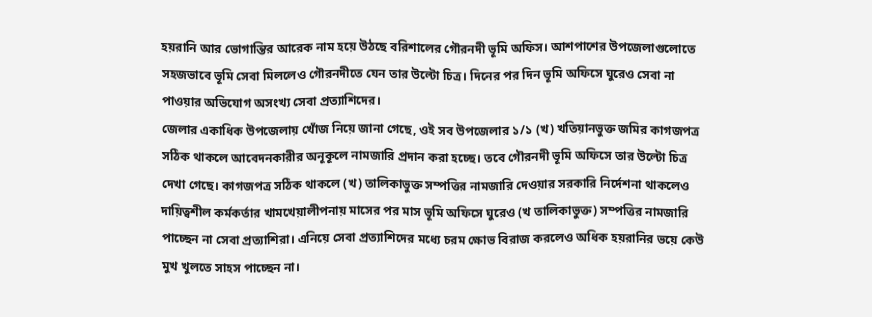হয়রানি আর ভোগান্তির আরেক নাম হয়ে উঠছে বরিশালের গৌরনদী ভূমি অফিস। আশপাশের উপজেলাগুলোতে সহজভাবে ভূমি সেবা মিললেও গৌরনদীতে যেন তার উল্টো চিত্র। দিনের পর দিন ভূমি অফিসে ঘুরেও সেবা না পাওয়ার অভিযোগ অসংখ্য সেবা প্রত্যাশিদের।
জেলার একাধিক উপজেলায় খোঁজ নিয়ে জানা গেছে, ওই সব উপজেলার ১/১ (খ) খতিয়ানভুক্ত জমির কাগজপত্র সঠিক থাকলে আবেদনকারীর অনূকূলে নামজারি প্রদান করা হচ্ছে। তবে গৌরনদী ভূমি অফিসে তার উল্টো চিত্র দেখা গেছে। কাগজপত্র সঠিক থাকলে (খ) তালিকাভুক্ত সম্পত্তির নামজারি দেওয়ার সরকারি নির্দেশনা থাকলেও দায়িত্বশীল কর্মকর্তার খামখেয়ালীপনায় মাসের পর মাস ভূমি অফিসে ঘুরেও (খ তালিকাভুক্ত) সম্পত্তির নামজারি পাচ্ছেন না সেবা প্রত্যাশিরা। এনিয়ে সেবা প্রত্যাশিদের মধ্যে চরম ক্ষোভ বিরাজ করলেও অধিক হয়রানির ভয়ে কেউ মুখ খুলতে সাহস পাচ্ছেন না।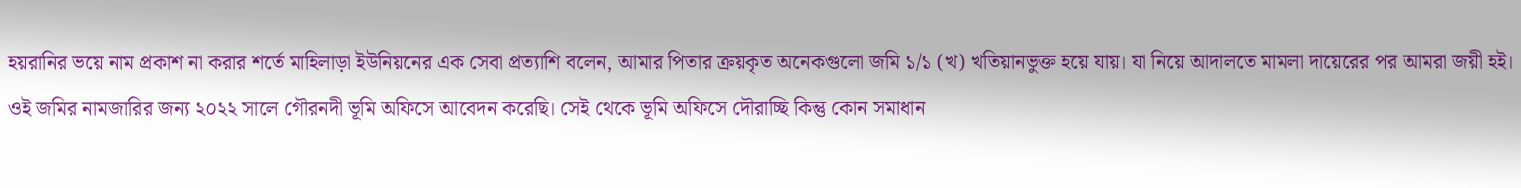হয়রানির ভয়ে নাম প্রকাশ না করার শর্তে মাহিলাড়া ইউনিয়নের এক সেবা প্রত্যাশি বলেন, আমার পিতার ক্রয়কৃত অনেকগুলো জমি ১/১ (খ) খতিয়ানভুক্ত হয়ে যায়। যা নিয়ে আদালতে মামলা দায়েরের পর আমরা জয়ী হই। ওই জমির নামজারির জন্য ২০২২ সালে গৌরনদী ভূমি অফিসে আবেদন করেছি। সেই থেকে ভূমি অফিসে দৌরাচ্ছি কিন্তু কোন সমাধান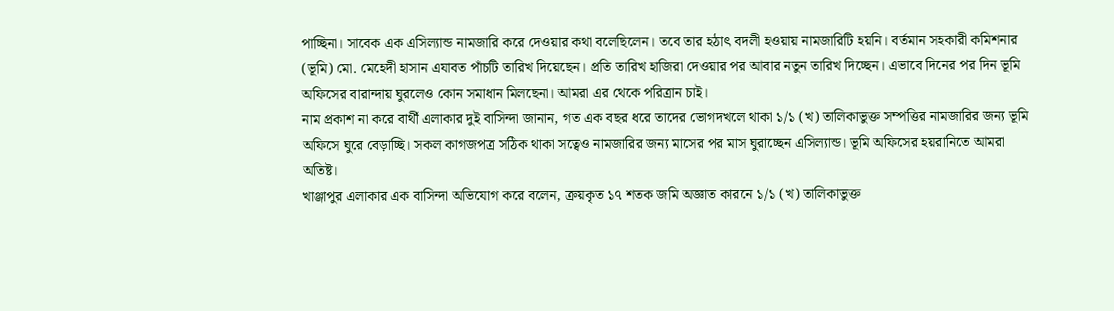পাচ্ছিনা। সাবেক এক এসিল্যান্ড নামজারি করে দেওয়ার কথা বলেছিলেন। তবে তার হঠাৎ বদলী হওয়ায় নামজারিটি হয়নি। বর্তমান সহকারী কমিশনার (ভূমি) মো. মেহেদী হাসান এযাবত পাঁচটি তারিখ দিয়েছেন। প্রতি তারিখ হাজিরা দেওয়ার পর আবার নতুন তারিখ দিচ্ছেন। এভাবে দিনের পর দিন ভূমি অফিসের বারান্দায় ঘুরলেও কোন সমাধান মিলছেনা। আমরা এর থেকে পরিত্রান চাই।
নাম প্রকাশ না করে বার্থী এলাকার দুই বাসিন্দা জানান, গত এক বছর ধরে তাদের ভোগদখলে থাকা ১/১ (খ) তালিকাভুক্ত সম্পত্তির নামজারির জন্য ভূমি অফিসে ঘুরে বেড়াচ্ছি। সকল কাগজপত্র সঠিক থাকা সত্বেও নামজারির জন্য মাসের পর মাস ঘুরাচ্ছেন এসিল্যান্ড। ভূমি অফিসের হয়রানিতে আমরা অতিষ্ট।
খাঞ্জাপুর এলাকার এক বাসিন্দা অভিযোগ করে বলেন, ক্রয়কৃত ১৭ শতক জমি অজ্ঞাত কারনে ১/১ (খ) তালিকাভুক্ত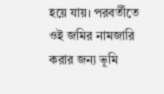হয়ে যায়। পরবর্তীতে ওই জমির নামজারি করার জন্য ভূমি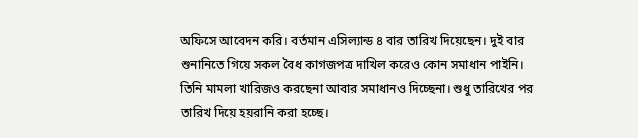অফিসে আবেদন করি। বর্তমান এসিল্যান্ড ৪ বার তারিখ দিয়েছেন। দুই বার শুনানিতে গিয়ে সকল বৈধ কাগজপত্র দাখিল করেও কোন সমাধান পাইনি। তিনি মামলা খারিজও করছেনা আবার সমাধানও দিচ্ছেনা। শুধু তারিখের পর তারিখ দিয়ে হয়রানি করা হচ্ছে।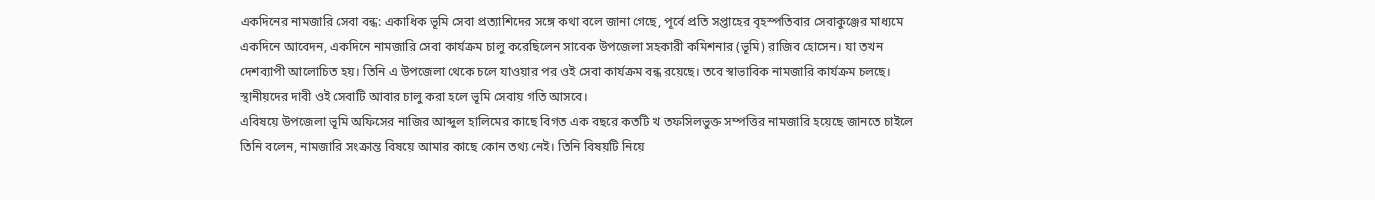একদিনের নামজারি সেবা বন্ধ: একাধিক ভূমি সেবা প্রত্যাশিদের সঙ্গে কথা বলে জানা গেছে, পূর্বে প্রতি সপ্তাহের বৃহস্পতিবার সেবাকুঞ্জের মাধ্যমে একদিনে আবেদন, একদিনে নামজারি সেবা কার্যক্রম চালু করেছিলেন সাবেক উপজেলা সহকারী কমিশনার (ভূমি) রাজিব হোসেন। যা তখন দেশব্যাপী আলোচিত হয়। তিনি এ উপজেলা থেকে চলে যাওয়ার পর ওই সেবা কার্যক্রম বন্ধ রয়েছে। তবে স্বাভাবিক নামজারি কার্যক্রম চলছে। স্থানীয়দের দাবী ওই সেবাটি আবার চালু করা হলে ভূমি সেবায় গতি আসবে।
এবিষয়ে উপজেলা ভূমি অফিসের নাজির আব্দুল হালিমের কাছে বিগত এক বছরে কতটি খ তফসিলভুক্ত সম্পত্তির নামজারি হয়েছে জানতে চাইলে তিনি বলেন, নামজারি সংক্রান্ত বিষয়ে আমার কাছে কোন তথ্য নেই। তিনি বিষয়টি নিয়ে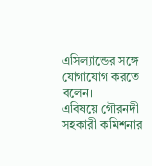এসিল্যান্ডের সঙ্গে যোগাযোগ করতে বলেন।
এবিষয়ে গৌরনদী সহকারী কমিশনার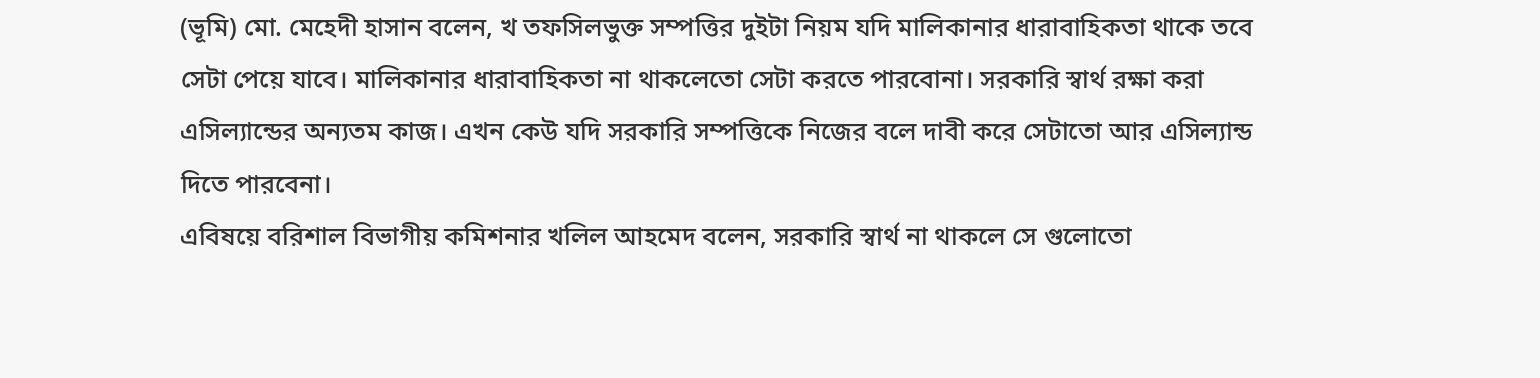(ভূমি) মো. মেহেদী হাসান বলেন, খ তফসিলভুক্ত সম্পত্তির দুইটা নিয়ম যদি মালিকানার ধারাবাহিকতা থাকে তবে সেটা পেয়ে যাবে। মালিকানার ধারাবাহিকতা না থাকলেতো সেটা করতে পারবোনা। সরকারি স্বার্থ রক্ষা করা এসিল্যান্ডের অন্যতম কাজ। এখন কেউ যদি সরকারি সম্পত্তিকে নিজের বলে দাবী করে সেটাতো আর এসিল্যান্ড দিতে পারবেনা।
এবিষয়ে বরিশাল বিভাগীয় কমিশনার খলিল আহমেদ বলেন, সরকারি স্বার্থ না থাকলে সে গুলোতো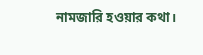নামজারি হওয়ার কথা।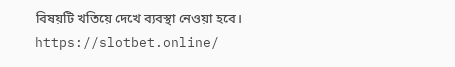বিষয়টি খতিয়ে দেখে ব্যবস্থা নেওয়া হবে।
https://slotbet.online/